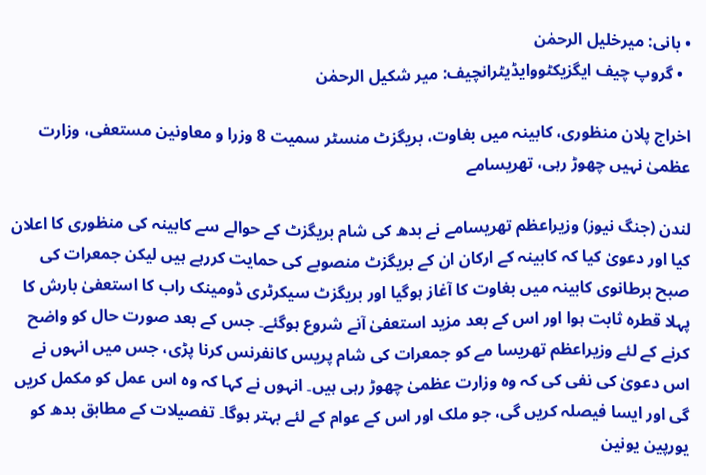• بانی: میرخلیل الرحمٰن
  • گروپ چیف ایگزیکٹووایڈیٹرانچیف: میر شکیل الرحمٰن

اخراج پلان منظوری، کابینہ میں بغاوت، بریگزٹ منسٹر سمیت 8 وزرا و معاونین مستعفی، وزارت عظمیٰ نہیں چھوڑ رہی، تھریسامے

لندن (جنگ نیوز) وزیراعظم تھریسامے نے بدھ کی شام بریگزٹ کے حوالے سے کابینہ کی منظوری کا اعلان کیا اور دعویٰ کیا کہ کابینہ کے ارکان ان کے بریگزٹ منصوبے کی حمایت کررہے ہیں لیکن جمعرات کی صبح برطانوی کابینہ میں بغاوت کا آغاز ہوگیا اور بریگزٹ سیکرٹری ڈومینک راب کا استعفیٰ بارش کا پہلا قطرہ ثابت ہوا اور اس کے بعد مزید استعفیٰ آنے شروع ہوگئے۔ جس کے بعد صورت حال کو واضح کرنے کے لئے وزیراعظم تھریسا مے کو جمعرات کی شام پریس کانفرنس کرنا پڑی، جس میں انہوں نے اس دعویٰ کی نفی کی کہ وہ وزارت عظمیٰ چھوڑ رہی ہیں۔ انہوں نے کہا کہ وہ اس عمل کو مکمل کریں گی اور ایسا فیصلہ کریں گی، جو ملک اور اس کے عوام کے لئے بہتر ہوگا۔ تفصیلات کے مطابق بدھ کو یورپین یونین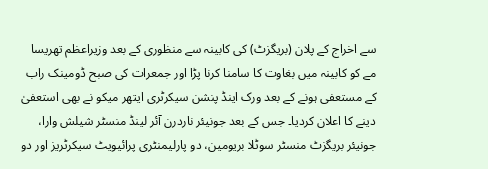سے اخراج کے پلان (بریگزٹ) کی کابینہ سے منظوری کے بعد وزیراعظم تھریسا مے کو کابینہ میں بغاوت کا سامنا کرنا پڑا اور جمعرات کی صبح ڈومینک راب کے مستعفی ہونے کے بعد ورک اینڈ پنشن سیکرٹری ایتھر میکو نے بھی استعفیٰ دینے کا اعلان کردیا۔ جس کے بعد جونیئر ناردرن آئر لینڈ منسٹر شیلش وارا، جونیئر بریگزٹ منسٹر سوٹلا بریومین، دو پارلیمنٹری پرائیویٹ سیکرٹریز اور دو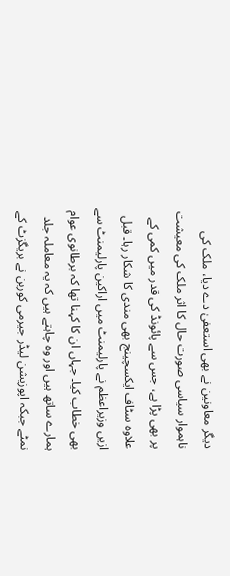دیگر معاونین نے بھی استعفیٰ دے دیا، ملک کی ناہموار سیاسی صورت حال کا اثر ملک کی معیشت پر بھی پڑا ہے، جس سے پائونڈ کی قدر میں کمی کے علاوہ سٹاف ایکسچینج بھی مندی کا شکار رہا۔ قبل ازیں وزیراعظم نے پارلیمنٹ میں اراکین پارلیمنٹ سے بھی خطاب کیا۔ جہاں ان کا کہنا تھا کہ برطانوی عوام ہمارے ساتھ ہیں اور وہ چاہتے ہیں کہ یہ معاملہ جلد نمٹے جبکہ اپوزیشن لیڈر جیرمی کوربن نے بریگزٹ کے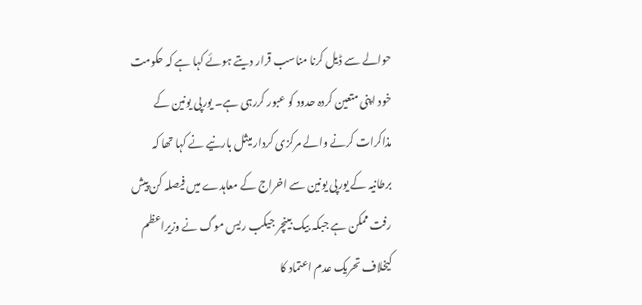حوالے سے ڈیل کرنا مناسب قرار دیتے ہوئے کہا ہے کہ حکومت خود اپنی متعین کردہ حدود کو عبور کررہی ہے۔ یورپی یونین کے مذاکرات کرنے والے مرکزی کردار میثل بارنیے نے کہا تھا کہ برطانیہ کے یورپی یونین سے اخراج کے معاہدے میں فیصلہ کن پیش رفت ممکن ہے جبکہ بیک بینچر جیکب ریس موگ نے وزیراعظم کیخلاف تحریک عدم اعتماد کا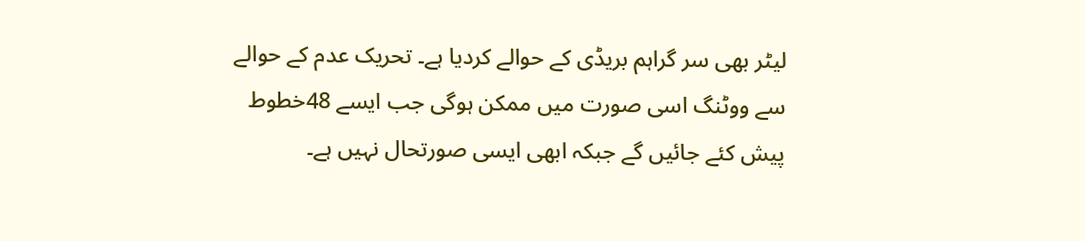لیٹر بھی سر گراہم بریڈی کے حوالے کردیا ہے۔ تحریک عدم کے حوالے سے ووٹنگ اسی صورت میں ممکن ہوگی جب ایسے 48خطوط پیش کئے جائیں گے جبکہ ابھی ایسی صورتحال نہیں ہے۔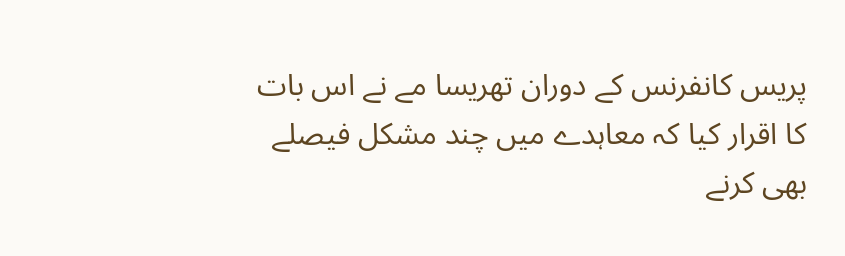پریس کانفرنس کے دوران تھریسا مے نے اس بات کا اقرار کیا کہ معاہدے میں چند مشکل فیصلے بھی کرنے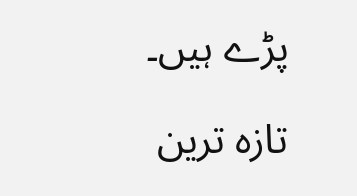پڑے ہیں۔

تازہ ترین